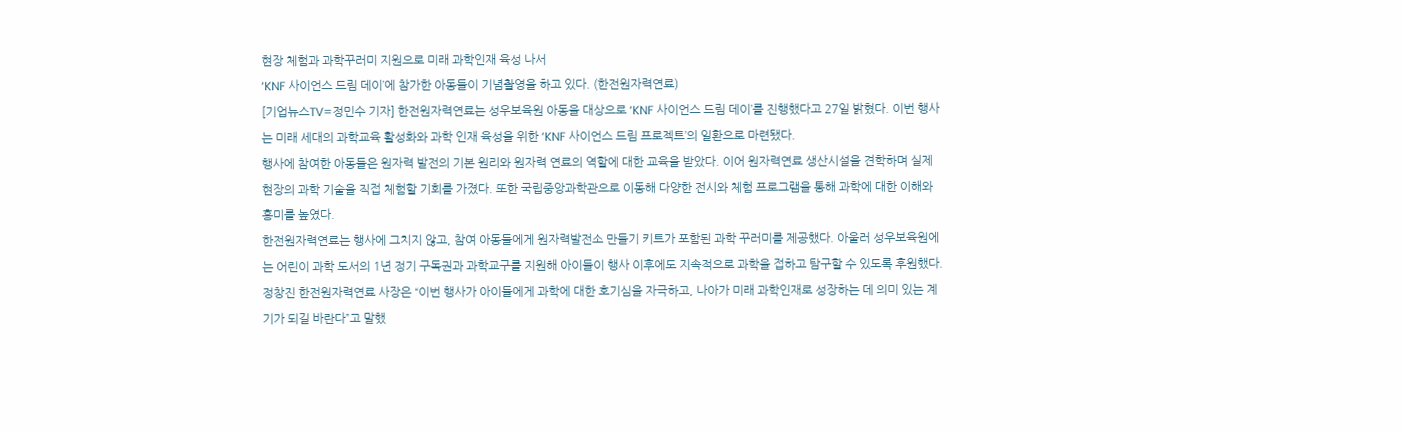현장 체험과 과학꾸러미 지원으로 미래 과학인재 육성 나서
‘KNF 사이언스 드림 데이’에 참가한 아동들이 기념촬영을 하고 있다. (한전원자력연료)
[기업뉴스TV=정민수 기자] 한전원자력연료는 성우보육원 아동을 대상으로 ‘KNF 사이언스 드림 데이’를 진행했다고 27일 밝혔다. 이번 행사는 미래 세대의 과학교육 활성화와 과학 인재 육성을 위한 ‘KNF 사이언스 드림 프로젝트’의 일환으로 마련됐다.
행사에 참여한 아동들은 원자력 발전의 기본 원리와 원자력 연료의 역할에 대한 교육을 받았다. 이어 원자력연료 생산시설을 견학하며 실제 현장의 과학 기술을 직접 체험할 기회를 가졌다. 또한 국립중앙과학관으로 이동해 다양한 전시와 체험 프로그램을 통해 과학에 대한 이해와 흥미를 높였다.
한전원자력연료는 행사에 그치지 않고, 참여 아동들에게 원자력발전소 만들기 키트가 포함된 과학 꾸러미를 제공했다. 아울러 성우보육원에는 어린이 과학 도서의 1년 정기 구독권과 과학교구를 지원해 아이들이 행사 이후에도 지속적으로 과학을 접하고 탐구할 수 있도록 후원했다.
정창진 한전원자력연료 사장은 “이번 행사가 아이들에게 과학에 대한 호기심을 자극하고, 나아가 미래 과학인재로 성장하는 데 의미 있는 계기가 되길 바란다”고 말했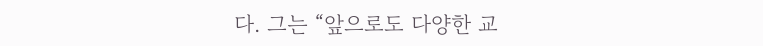다. 그는 “앞으로도 다양한 교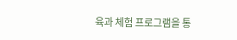육과 체험 프로그램을 통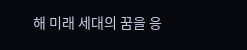해 미래 세대의 꿈을 응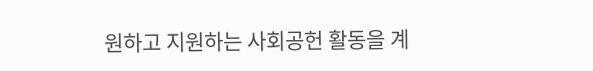원하고 지원하는 사회공헌 활동을 계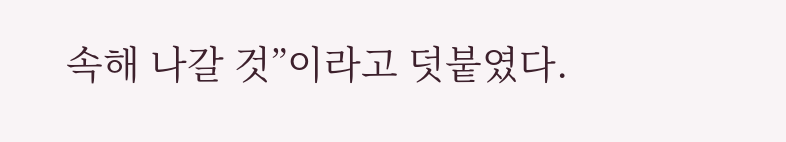속해 나갈 것”이라고 덧붙였다.